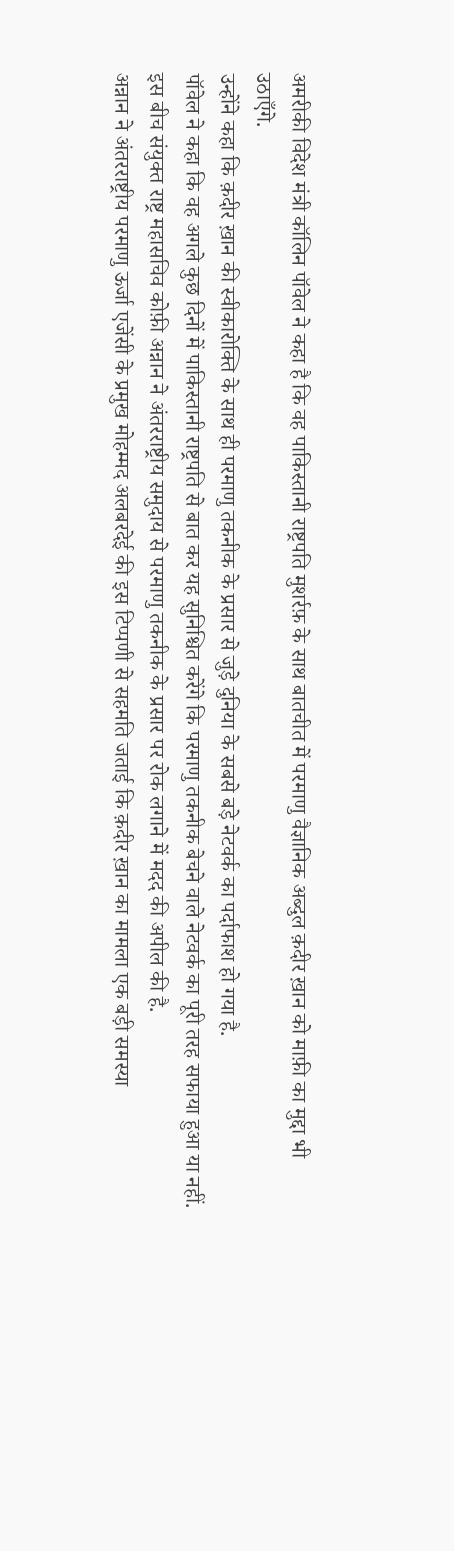अमरीकी विदेश मंत्री कॉलिन पॉवेल ने कहा है कि वह पाकिस्तानी राष्ट्रपति मुशर्रफ़ के साथ बातचीत में परमाणु वैज्ञानिक अब्दुल क़दीर ख़ान को माफ़ी का मुद्दा भी उठाएँगे.
उन्होंने कहा कि क़दीर ख़ान की स्वीकारोक्ति के साथ ही परमाणु तकनीक के प्रसार से जुड़े दुनिया के सबसे बड़े नेटवर्क का पर्दाफाश हो गया है.
पॉवेल ने कहा कि वह अगले कुछ दिनों में पाकिस्तानी राष्ट्रपति से बात कर यह सुनिश्चित करेंगे कि परमाणु तकनीक बेचने वाले नेटवर्क का पूरी तरह सफाया हुआ या नहीं.
इस बीच संयुक्त राष्ट्र महासचिव कोफ़ी अन्नान ने अंतरराष्ट्रीय समुदाय से परमाणु तकनीक के प्रसार पर रोक लगाने में मदद की अपील की है.
अन्नान ने अंतरराष्ट्रीय परमाणु ऊर्जा एजेंसी के प्रमुख मोहम्मद अलबरदेई की इस टिप्पणी से सहमति जताई कि क़दीर ख़ान का मामला एक बड़ी समस्या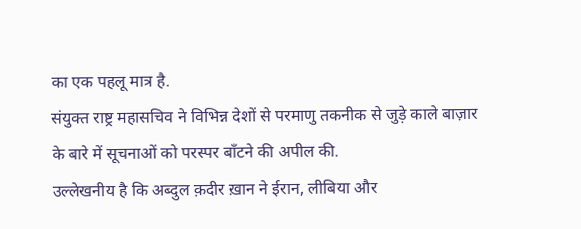का एक पहलू मात्र है.
संयुक्त राष्ट्र महासचिव ने विभिन्न देशों से परमाणु तकनीक से जुड़े काले बाज़ार के बारे में सूचनाओं को परस्पर बाँटने की अपील की.
उल्लेखनीय है कि अब्दुल क़दीर ख़ान ने ईरान, लीबिया और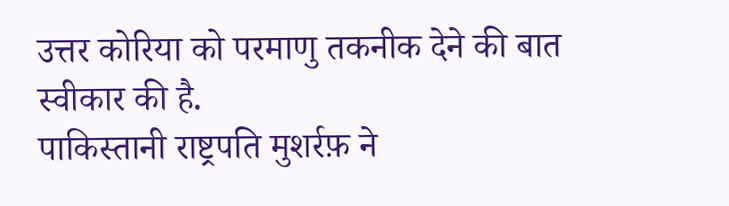उत्तर कोरिया को परमाणु तकनीक देने की बात स्वीकार की है.
पाकिस्तानी राष्ट्रपति मुशर्रफ़ ने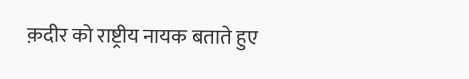क़दीर को राष्ट्रीय नायक बताते हुए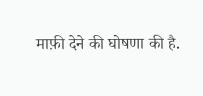माफ़ी देने की घोषणा की है.